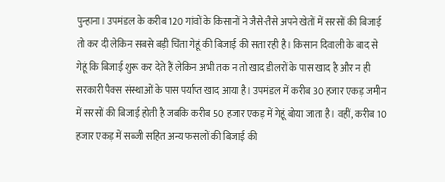पुन्हाना। उपमंडल के करीब 120 गांवों के किसानों ने जैसे-तैसे अपने खेतों में सरसों की बिजाई तो कर दी लेकिन सबसे बड़ी चिंता गेहूं की बिजाई की सता रही है। किसान दिवाली के बाद से गेहूं कि बिजाई शुरू कर देते हैं लेकिन अभी तक न तो खाद डीलरों के पास खाद है और न ही सरकारी पैक्स संस्थाओं के पास पर्याप्त खाद आया है। उपमंडल में करीब 30 हजार एकड़ जमीन में सरसों की बिजाई होती है जबकि करीब 50 हजार एकड़ में गेहूं बोया जाता है। वहीं, करीब 10 हजार एकड़ में सब्जी सहित अन्य फसलों की बिजाई की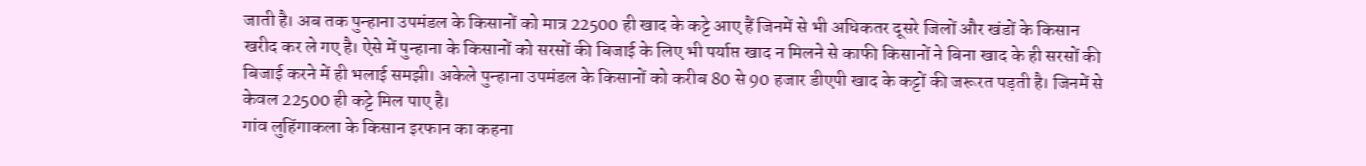जाती है। अब तक पुन्हाना उपमंडल के किसानों को मात्र 22500 ही खाद के कट्टे आए हैं जिनमें से भी अधिकतर दूसरे जिलों और खंडों के किसान खरीद कर ले गए है। ऐसे में पुन्हाना के किसानों को सरसों की बिजाई के लिए भी पर्याप्त खाद न मिलने से काफी किसानों ने बिना खाद के ही सरसों की बिजाई करने में ही भलाई समझी। अकेले पुन्हाना उपमंडल के किसानों को करीब 80 से 90 हजार डीएपी खाद के कट्टों की जरूरत पड़ती है। जिनमें से केवल 22500 ही कट्टे मिल पाए है।
गांव लुहिंगाकला के किसान इरफान का कहना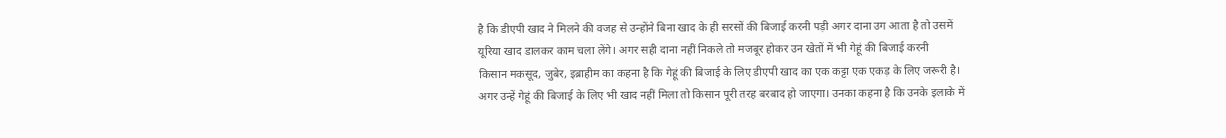है कि डीएपी खाद ने मिलने की वजह से उन्होंने बिना खाद के ही सरसों की बिजाई करनी पड़ी अगर दाना उग आता है तो उसमें यूरिया खाद डालकर काम चला लेंगे। अगर सही दाना नहीं निकले तो मजबूर होकर उन खेतों में भी गेहूं की बिजाई करनी
किसान मकसूद, जुबेर, इब्राहीम का कहना है कि गेहूं की बिजाई के लिए डीएपी खाद का एक कट्टा एक एकड़ के लिए जरूरी है। अगर उन्हें गेहूं की बिजाई के लिए भी खाद नहीं मिला तो किसान पूरी तरह बरबाद हो जाएगा। उनका कहना है कि उनके इलाके में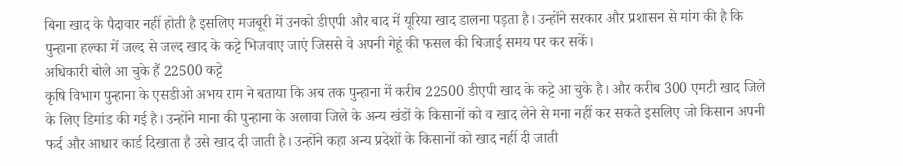बिना खाद के पैदावार नहीं होती है इसलिए मजबूरी में उनको डीएपी और बाद में यूरिया खाद डालना पड़ता है। उन्होंने सरकार और प्रशासन से मांग की है कि पुन्हाना हल्का में जल्द से जल्द खाद के कट्टे भिजवाए जाएं जिससे वे अपनी गेहूं की फसल की बिजाई समय पर कर सकें।
अधिकारी बोले आ चुके हैं 22500 कट्टे
कृषि विभाग पुन्हाना के एसडीओ अभय राम ने बताया कि अब तक पुन्हाना में करीब 22500 डीएपी खाद के कट्टे आ चुके है। और करीब 300 एमटी खाद जिले के लिए डिमांड की गई है। उन्होंने माना की पुन्हाना के अलावा जिले के अन्य खंडों के किसानों को व खाद लेने से मना नहीं कर सकते इसलिए जो किसान अपनी फर्द और आधार कार्ड दिखाता है उसे खाद दी जाती है। उन्होंने कहा अन्य प्रदेशों के किसानों को खाद नहीं दी जाती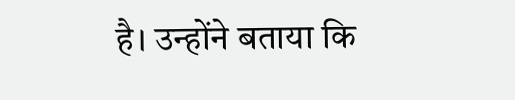है। उन्होंने बताया कि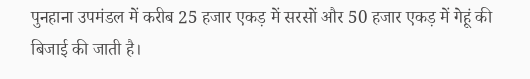पुनहाना उपमंडल में करीब 25 हजार एकड़ में सरसों और 50 हजार एकड़ में गेहूं की बिजाई की जाती है।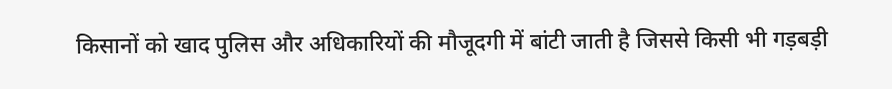किसानों को खाद पुलिस और अधिकारियों की मौजूदगी में बांटी जाती है जिससे किसी भी गड़बड़ी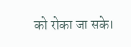को रोका जा सके।